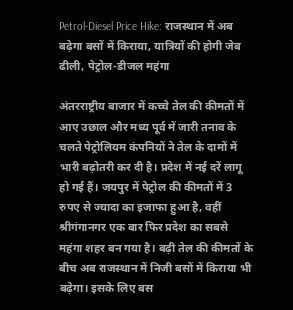Petrol-Diesel Price Hike: राजस्थान में अब बढ़ेगा बसों में किराया, यात्रियों की होगी जेब ढीली, पेट्रोल-डीजल महंगा

अंतरराष्ट्रीय बाजार में कच्चे तेल की कीमतों में आए उछाल और मध्य पूर्व में जारी तनाव के चलते पेट्रोलियम कंपनियों ने तेल के दामों में भारी बढ़ोतरी कर दी है। प्रदेश में नई दरें लागू हो गई हैं। जयपुर में पेट्रोल की कीमतों में 3 रुपए से ज्यादा का इजाफा हुआ है, वहीं श्रीगंगानगर एक बार फिर प्रदेश का सबसे महंगा शहर बन गया है। बढ़ी तेल की कीमतों के बीच अब राजस्थान में निजी बसों में किराया भी बढ़ेगा। इसके लिए बस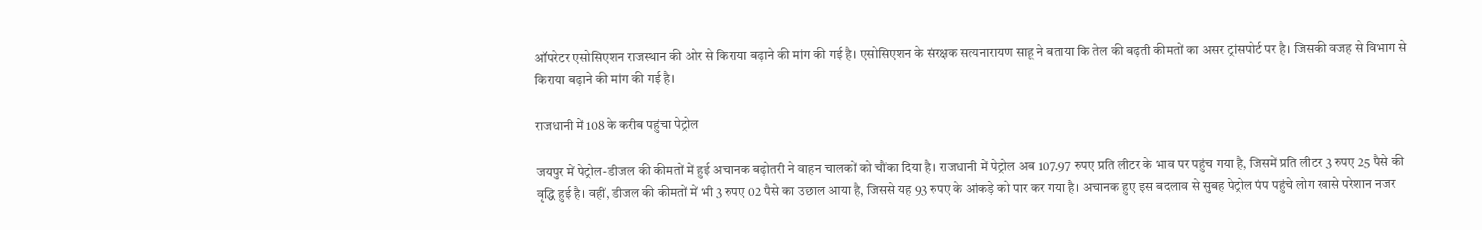ऑपरेटर एसोसिएशन राजस्थान की ओर से किराया बढ़ाने की मांग की गई है। एसोसिएशन के संरक्षक सत्यनारायण साहू ने बताया कि तेल की बढ़ती कीमतों का असर ट्रांसपोर्ट पर है। जिसकी वजह से विभाग से किराया बढ़ाने की मांग की गई है।

राजधानी में 108 के करीब पहुंचा पेट्रोल

जयपुर में पेट्रोल-डीजल की कीमतों में हुई अचानक बढ़ोतरी ने वाहन चालकों को चौंका दिया है। राजधानी में पेट्रोल अब 107.97 रुपए प्रति लीटर के भाव पर पहुंच गया है, जिसमें प्रति लीटर 3 रुपए 25 पैसे की वृद्धि हुई है। वहीं, डीजल की कीमतों में भी 3 रुपए 02 पैसे का उछाल आया है, जिससे यह 93 रुपए के आंकड़े को पार कर गया है। अचानक हुए इस बदलाव से सुबह पेट्रोल पंप पहुंचे लोग खासे परेशान नजर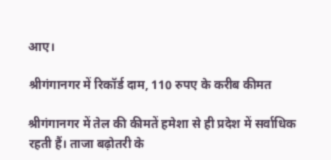आए।

श्रीगंगानगर में रिकॉर्ड दाम, 110 रुपए के करीब कीमत

श्रीगंगानगर में तेल की कीमतें हमेशा से ही प्रदेश में सर्वाधिक रहती हैं। ताजा बढ़ोतरी के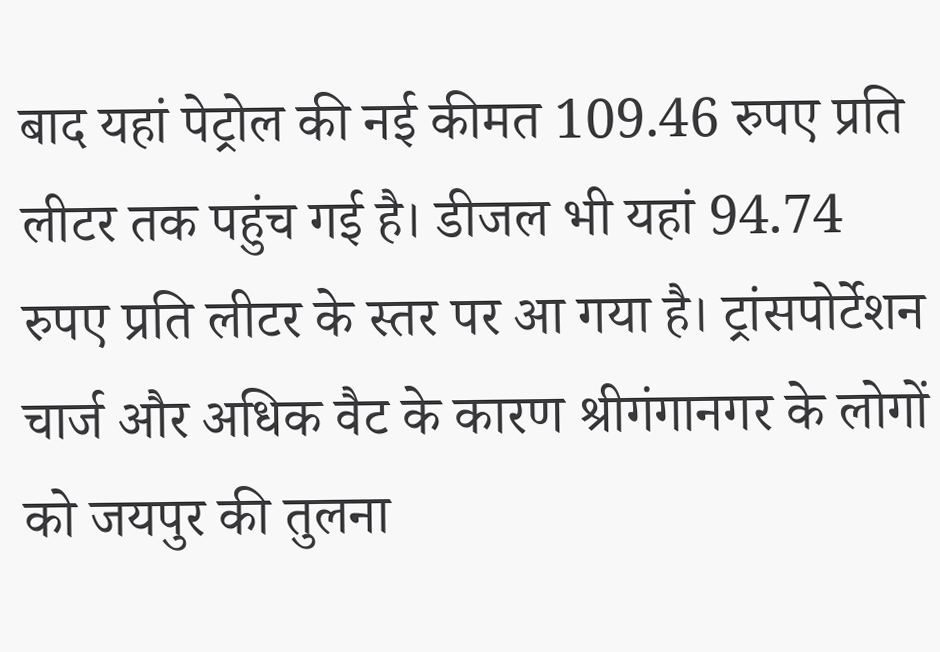बाद यहां पेट्रोल की नई कीमत 109.46 रुपए प्रति लीटर तक पहुंच गई है। डीजल भी यहां 94.74 रुपए प्रति लीटर के स्तर पर आ गया है। ट्रांसपोर्टेशन चार्ज और अधिक वैट के कारण श्रीगंगानगर के लोगों को जयपुर की तुलना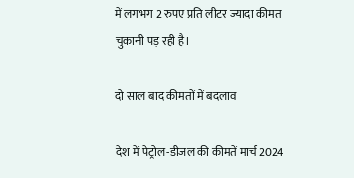में लगभग 2 रुपए प्रति लीटर ज्यादा कीमत चुकानी पड़ रही है।

दो साल बाद कीमतों में बदलाव

देश में पेट्रोल-डीजल की कीमतें मार्च 2024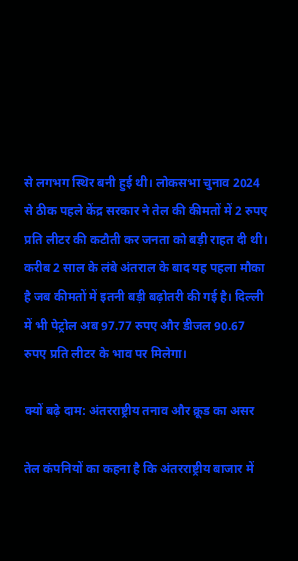से लगभग स्थिर बनी हुई थी। लोकसभा चुनाव 2024 से ठीक पहले केंद्र सरकार ने तेल की कीमतों में 2 रुपए प्रति लीटर की कटौती कर जनता को बड़ी राहत दी थी। करीब 2 साल के लंबे अंतराल के बाद यह पहला मौका है जब कीमतों में इतनी बड़ी बढ़ोतरी की गई है। दिल्ली में भी पेट्रोल अब 97.77 रुपए और डीजल 90.67 रुपए प्रति लीटर के भाव पर मिलेगा।

क्यों बढ़े दाम: अंतरराष्ट्रीय तनाव और क्रूड का असर

तेल कंपनियों का कहना है कि अंतरराष्ट्रीय बाजार में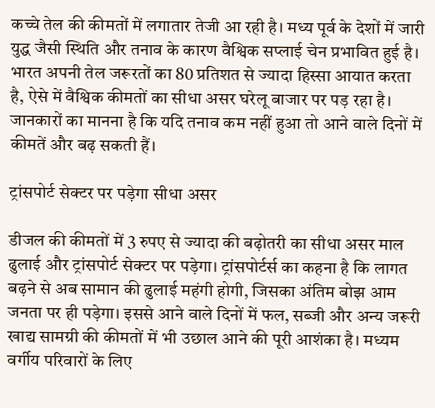कच्चे तेल की कीमतों में लगातार तेजी आ रही है। मध्य पूर्व के देशों में जारी युद्ध जैसी स्थिति और तनाव के कारण वैश्विक सप्लाई चेन प्रभावित हुई है। भारत अपनी तेल जरूरतों का 80 प्रतिशत से ज्यादा हिस्सा आयात करता है, ऐसे में वैश्विक कीमतों का सीधा असर घरेलू बाजार पर पड़ रहा है। जानकारों का मानना है कि यदि तनाव कम नहीं हुआ तो आने वाले दिनों में कीमतें और बढ़ सकती हैं।

ट्रांसपोर्ट सेक्टर पर पड़ेगा सीधा असर

डीजल की कीमतों में 3 रुपए से ज्यादा की बढ़ोतरी का सीधा असर माल ढुलाई और ट्रांसपोर्ट सेक्टर पर पड़ेगा। ट्रांसपोर्टर्स का कहना है कि लागत बढ़ने से अब सामान की ढुलाई महंगी होगी, जिसका अंतिम बोझ आम जनता पर ही पड़ेगा। इससे आने वाले दिनों में फल, सब्जी और अन्य जरूरी खाद्य सामग्री की कीमतों में भी उछाल आने की पूरी आशंका है। मध्यम वर्गीय परिवारों के लिए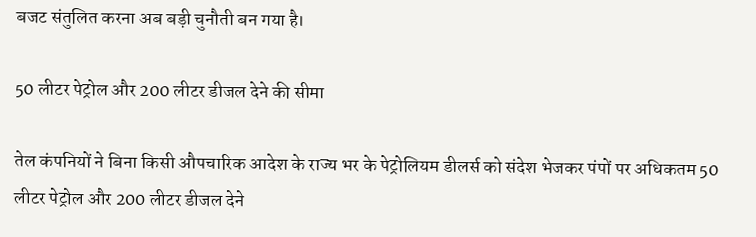बजट संतुलित करना अब बड़ी चुनौती बन गया है।

50 लीटर पेट्रोल और 200 लीटर डीजल देने की सीमा

तेल कंपनियों ने बिना किसी औपचारिक आदेश के राज्य भर के पेट्रोलियम डीलर्स को संदेश भेजकर पंपों पर अधिकतम 50 लीटर पेट्रोल और 200 लीटर डीजल देने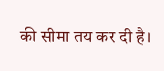की सीमा तय कर दी है।